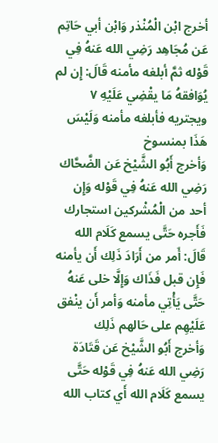أخرج ابْن الْمُنْذر وَابْن أبي حَاتِم عَن مُجَاهِد رَضِي الله عَنهُ فِي قَوْله ثمَّ أبلغه مأمنه قَالَ: إِن لم يُوَافقهُ مَا يقْضِي عَلَيْهِ ٧ ويجتريه فأبلغه مأمنه وَلَيْسَ هَذَا بمنسوخ
وَأخرج أَبُو الشَّيْخ عَن الضَّحَّاك رَضِي الله عَنهُ فِي قَوْله وَإِن أحد من الْمُشْركين استجارك فَأَجره حَتَّى يسمع كَلَام الله قَالَ: أَمر من أَرَادَ ذَلِك أَن يأمنه فَإِن قبل فَذَاك وَإِلَّا خلى عَنهُ حَتَّى يَأْتِي مأمنه وَأمر أَن ينْفق عَلَيْهِم على حَالهم ذَلِك
وَأخرج أَبُو الشَّيْخ عَن قَتَادَة رَضِي الله عَنهُ فِي قَوْله حَتَّى يسمع كَلَام الله أَي كتاب الله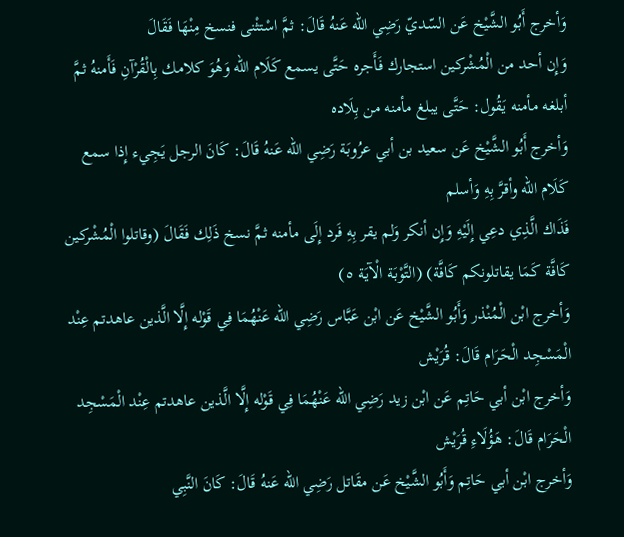وَأخرج أَبُو الشَّيْخ عَن السّديّ رَضِي الله عَنهُ قَالَ: ثمَّ اسْتثْنى فنسخ مِنْهَا فَقَالَ
وَإِن أحد من الْمُشْركين استجارك فَأَجره حَتَّى يسمع كَلَام الله وَهُوَ كلامك بِالْقُرْآنِ فَأَمنهُ ثمَّ أبلغه مأمنه يَقُول: حَتَّى يبلغ مأمنه من بِلَاده
وَأخرج أَبُو الشَّيْخ عَن سعيد بن أبي عرُوبَة رَضِي الله عَنهُ قَالَ: كَانَ الرجل يَجِيء إِذا سمع كَلَام الله وأقرَّ بِهِ وَأسلم
فَذَاك الَّذِي دعِي إِلَيْهِ وَإِن أنكر وَلم يقر بِهِ فَرد إِلَى مأمنه ثمَّ نسخ ذَلِك فَقَالَ (وقاتلوا الْمُشْركين كَافَّة كَمَا يقاتلونكم كَافَّة) (التَّوْبَة الْآيَة ٥)
وَأخرج ابْن الْمُنْذر وَأَبُو الشَّيْخ عَن ابْن عَبَّاس رَضِي الله عَنْهُمَا فِي قَوْله إِلَّا الَّذين عاهدتم عِنْد الْمَسْجِد الْحَرَام قَالَ: قُرَيْش
وَأخرج ابْن أبي حَاتِم عَن ابْن زيد رَضِي الله عَنْهُمَا فِي قَوْله إِلَّا الَّذين عاهدتم عِنْد الْمَسْجِد الْحَرَام قَالَ: هَؤُلَاءِ قُرَيْش
وَأخرج ابْن أبي حَاتِم وَأَبُو الشَّيْخ عَن مقَاتل رَضِي الله عَنهُ قَالَ: كَانَ النَّبِي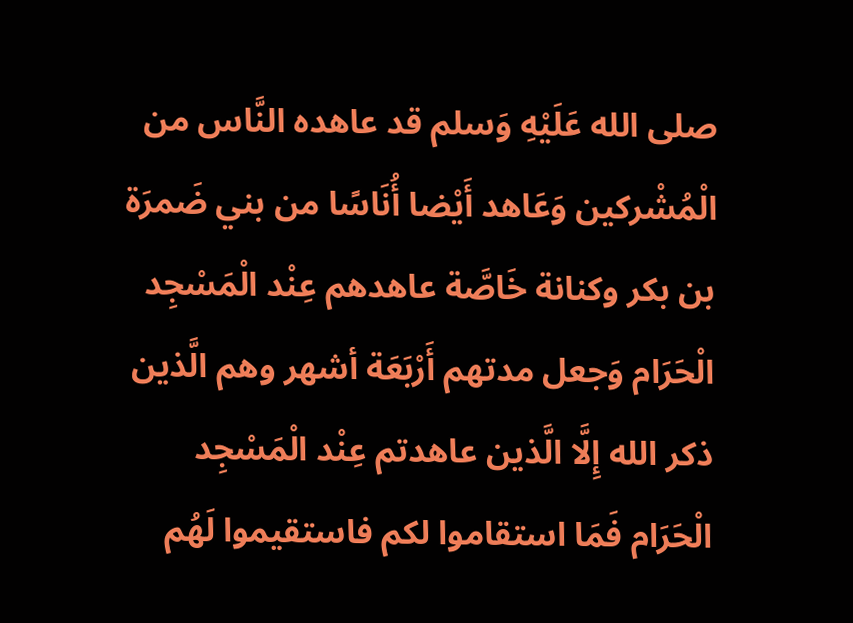صلى الله عَلَيْهِ وَسلم قد عاهده النَّاس من الْمُشْركين وَعَاهد أَيْضا أُنَاسًا من بني ضَمرَة بن بكر وكنانة خَاصَّة عاهدهم عِنْد الْمَسْجِد الْحَرَام وَجعل مدتهم أَرْبَعَة أشهر وهم الَّذين ذكر الله إِلَّا الَّذين عاهدتم عِنْد الْمَسْجِد الْحَرَام فَمَا استقاموا لكم فاستقيموا لَهُم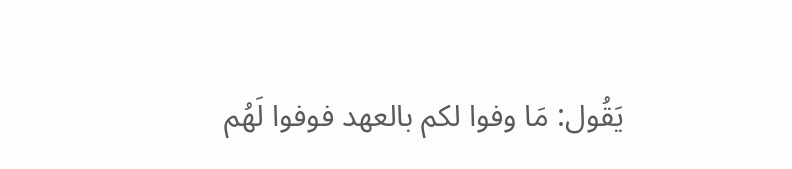يَقُول: مَا وفوا لكم بالعهد فوفوا لَهُم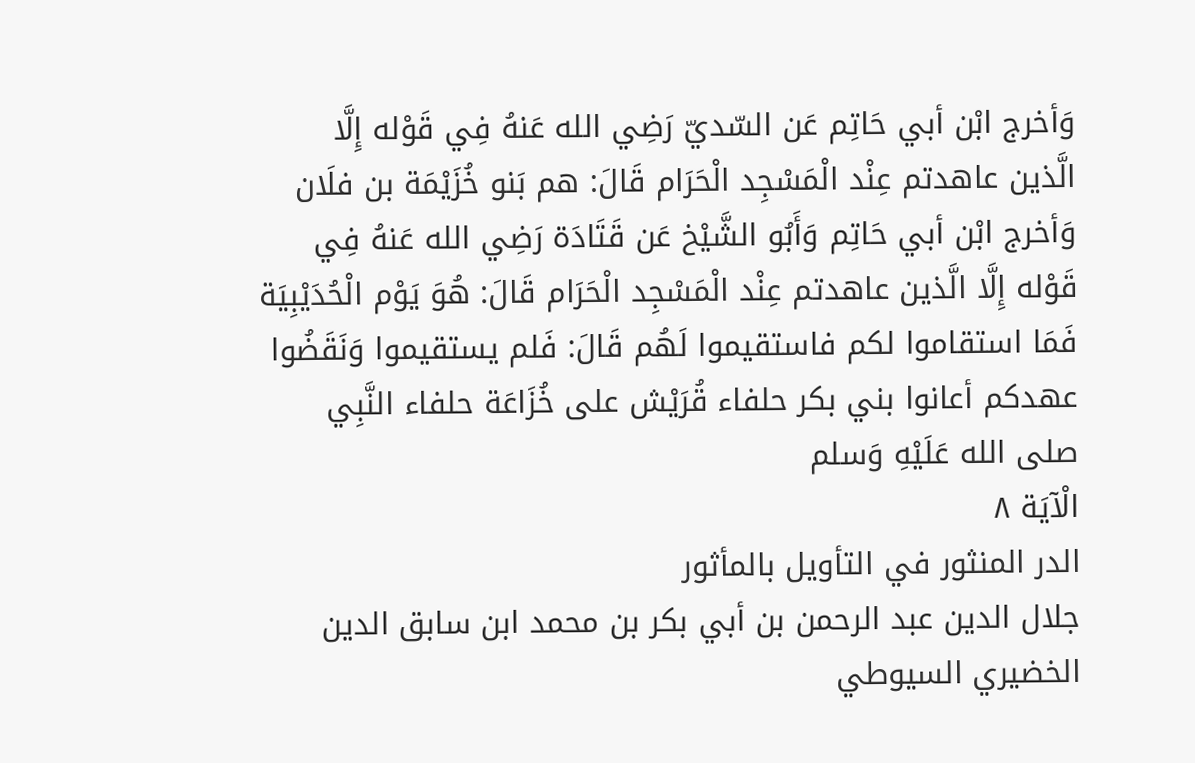وَأخرج ابْن أبي حَاتِم عَن السّديّ رَضِي الله عَنهُ فِي قَوْله إِلَّا الَّذين عاهدتم عِنْد الْمَسْجِد الْحَرَام قَالَ: هم بَنو خُزَيْمَة بن فلَان
وَأخرج ابْن أبي حَاتِم وَأَبُو الشَّيْخ عَن قَتَادَة رَضِي الله عَنهُ فِي قَوْله إِلَّا الَّذين عاهدتم عِنْد الْمَسْجِد الْحَرَام قَالَ: هُوَ يَوْم الْحُدَيْبِيَة فَمَا استقاموا لكم فاستقيموا لَهُم قَالَ: فَلم يستقيموا وَنَقَضُوا عهدكم أعانوا بني بكر حلفاء قُرَيْش على خُزَاعَة حلفاء النَّبِي صلى الله عَلَيْهِ وَسلم
الْآيَة ٨
الدر المنثور في التأويل بالمأثور
جلال الدين عبد الرحمن بن أبي بكر بن محمد ابن سابق الدين الخضيري السيوطي